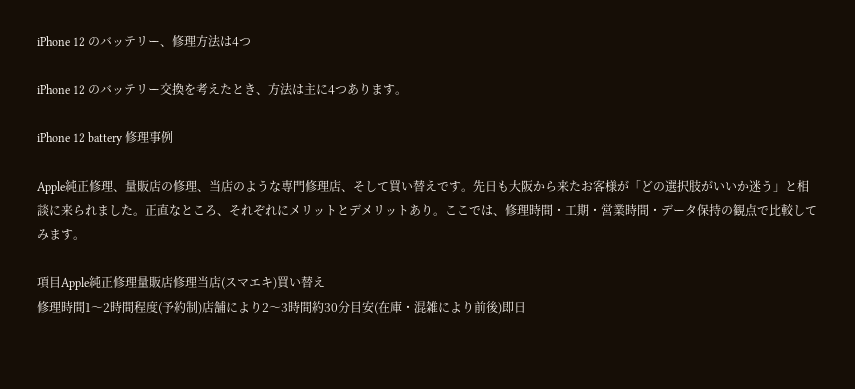iPhone 12 のバッテリー、修理方法は4つ

iPhone 12 のバッテリー交換を考えたとき、方法は主に4つあります。

iPhone 12 battery 修理事例

Apple純正修理、量販店の修理、当店のような専門修理店、そして買い替えです。先日も大阪から来たお客様が「どの選択肢がいいか迷う」と相談に来られました。正直なところ、それぞれにメリットとデメリットあり。ここでは、修理時間・工期・営業時間・データ保持の観点で比較してみます。

項目Apple純正修理量販店修理当店(スマエキ)買い替え
修理時間1〜2時間程度(予約制)店舗により2〜3時間約30分目安(在庫・混雑により前後)即日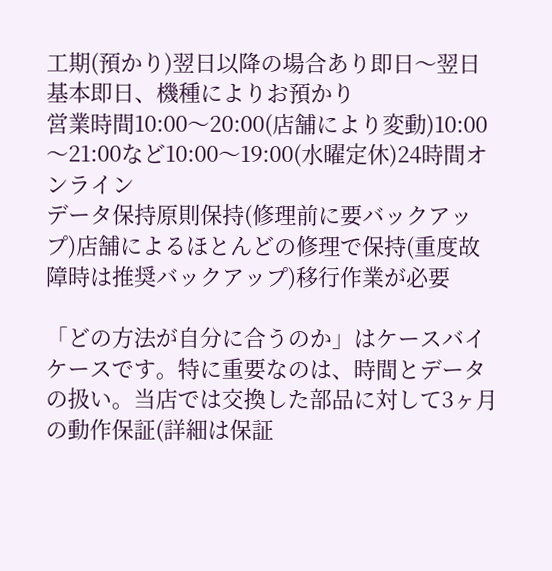工期(預かり)翌日以降の場合あり即日〜翌日基本即日、機種によりお預かり
営業時間10:00〜20:00(店舗により変動)10:00〜21:00など10:00〜19:00(水曜定休)24時間オンライン
データ保持原則保持(修理前に要バックアップ)店舗によるほとんどの修理で保持(重度故障時は推奨バックアップ)移行作業が必要

「どの方法が自分に合うのか」はケースバイケースです。特に重要なのは、時間とデータの扱い。当店では交換した部品に対して3ヶ月の動作保証(詳細は保証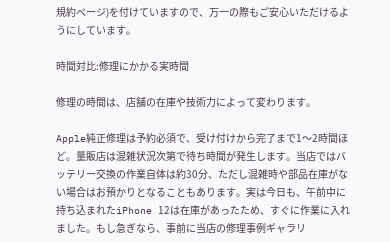規約ページ)を付けていますので、万一の際もご安心いただけるようにしています。

時間対比:修理にかかる実時間

修理の時間は、店舗の在庫や技術力によって変わります。

Apple純正修理は予約必須で、受け付けから完了まで1〜2時間ほど。量販店は混雑状況次第で待ち時間が発生します。当店ではバッテリー交換の作業自体は約30分、ただし混雑時や部品在庫がない場合はお預かりとなることもあります。実は今日も、午前中に持ち込まれたiPhone 12は在庫があったため、すぐに作業に入れました。もし急ぎなら、事前に当店の修理事例ギャラリ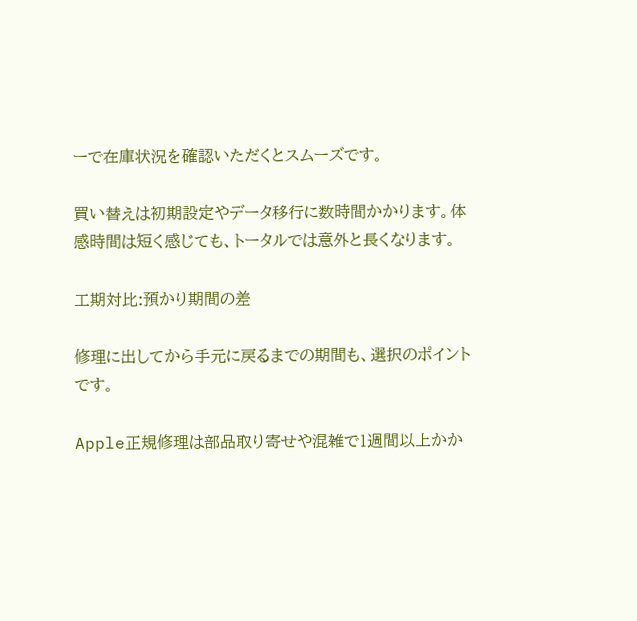ーで在庫状況を確認いただくとスムーズです。

買い替えは初期設定やデータ移行に数時間かかります。体感時間は短く感じても、トータルでは意外と長くなります。

工期対比:預かり期間の差

修理に出してから手元に戻るまでの期間も、選択のポイントです。

Apple正規修理は部品取り寄せや混雑で1週間以上かか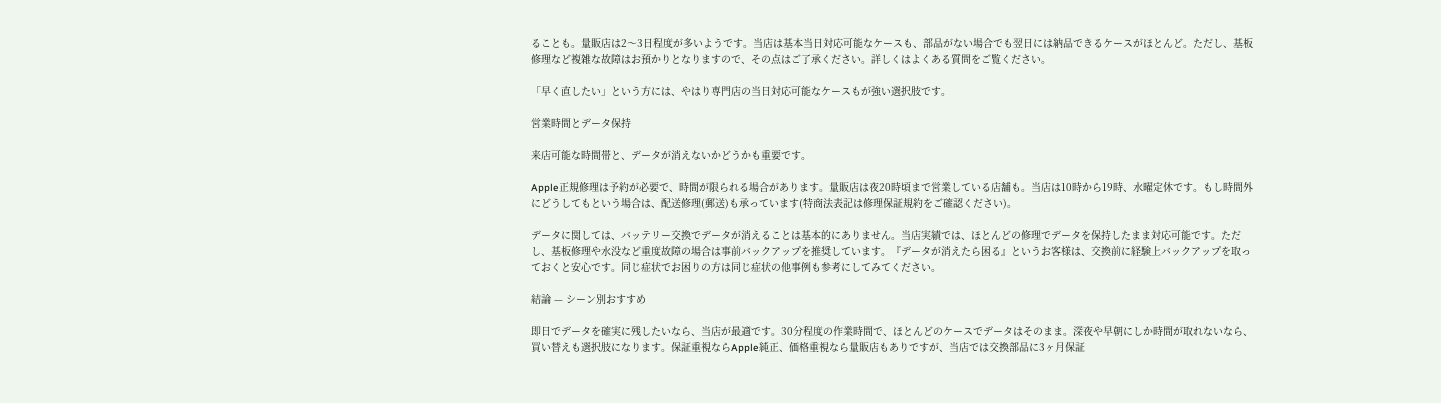ることも。量販店は2〜3日程度が多いようです。当店は基本当日対応可能なケースも、部品がない場合でも翌日には納品できるケースがほとんど。ただし、基板修理など複雑な故障はお預かりとなりますので、その点はご了承ください。詳しくはよくある質問をご覧ください。

「早く直したい」という方には、やはり専門店の当日対応可能なケースもが強い選択肢です。

営業時間とデータ保持

来店可能な時間帯と、データが消えないかどうかも重要です。

Apple正規修理は予約が必要で、時間が限られる場合があります。量販店は夜20時頃まで営業している店舗も。当店は10時から19時、水曜定休です。もし時間外にどうしてもという場合は、配送修理(郵送)も承っています(特商法表記は修理保証規約をご確認ください)。

データに関しては、バッテリー交換でデータが消えることは基本的にありません。当店実績では、ほとんどの修理でデータを保持したまま対応可能です。ただし、基板修理や水没など重度故障の場合は事前バックアップを推奨しています。『データが消えたら困る』というお客様は、交換前に経験上バックアップを取っておくと安心です。同じ症状でお困りの方は同じ症状の他事例も参考にしてみてください。

結論 — シーン別おすすめ

即日でデータを確実に残したいなら、当店が最適です。30分程度の作業時間で、ほとんどのケースでデータはそのまま。深夜や早朝にしか時間が取れないなら、買い替えも選択肢になります。保証重視ならApple純正、価格重視なら量販店もありですが、当店では交換部品に3ヶ月保証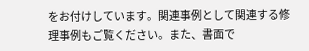をお付けしています。関連事例として関連する修理事例もご覧ください。また、書面で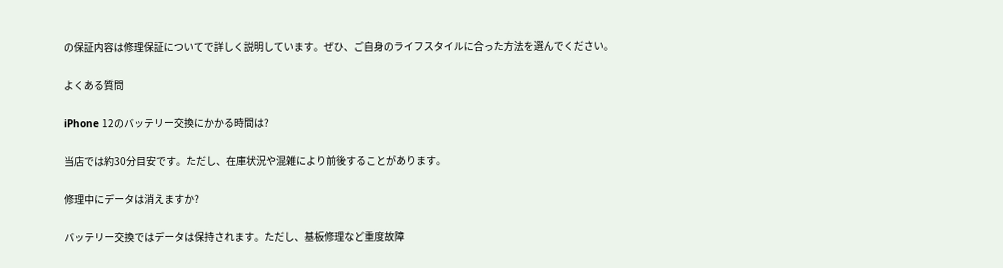の保証内容は修理保証についてで詳しく説明しています。ぜひ、ご自身のライフスタイルに合った方法を選んでください。

よくある質問

iPhone 12のバッテリー交換にかかる時間は?

当店では約30分目安です。ただし、在庫状況や混雑により前後することがあります。

修理中にデータは消えますか?

バッテリー交換ではデータは保持されます。ただし、基板修理など重度故障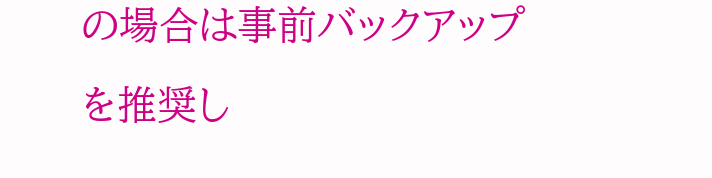の場合は事前バックアップを推奨し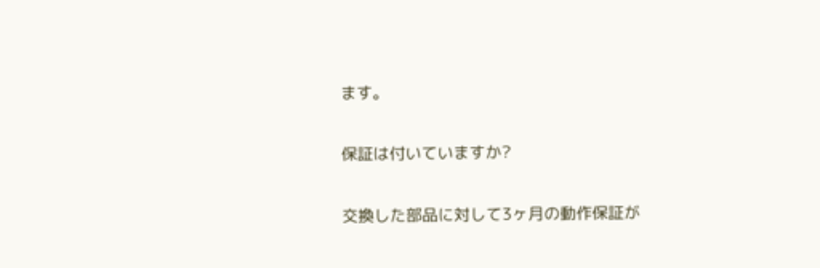ます。

保証は付いていますか?

交換した部品に対して3ヶ月の動作保証が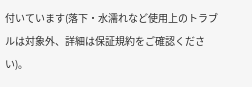付いています(落下・水濡れなど使用上のトラブルは対象外、詳細は保証規約をご確認ください)。